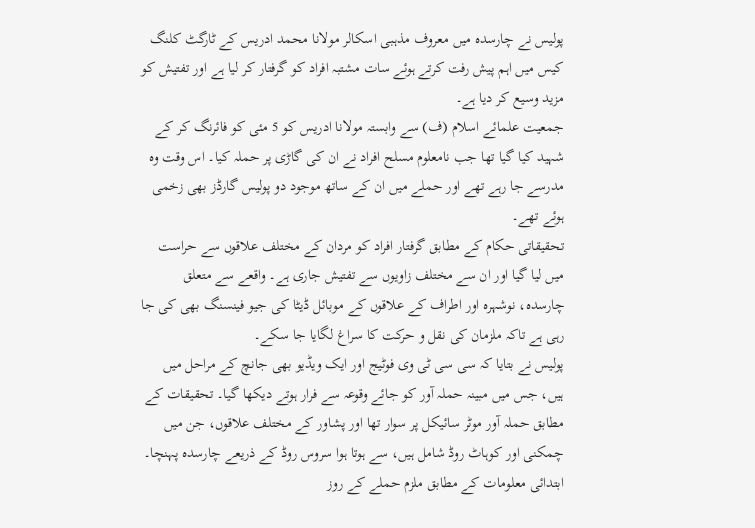پولیس نے چارسدہ میں معروف مذہبی اسکالر مولانا محمد ادریس کے ٹارگٹ کلنگ کیس میں اہم پیش رفت کرتے ہوئے سات مشتبہ افراد کو گرفتار کر لیا ہے اور تفتیش کو مزید وسیع کر دیا ہے۔
جمعیت علمائے اسلام (ف) سے وابستہ مولانا ادریس کو 5 مئی کو فائرنگ کر کے شہید کیا گیا تھا جب نامعلوم مسلح افراد نے ان کی گاڑی پر حملہ کیا۔ اس وقت وہ مدرسے جا رہے تھے اور حملے میں ان کے ساتھ موجود دو پولیس گارڈز بھی زخمی ہوئے تھے۔
تحقیقاتی حکام کے مطابق گرفتار افراد کو مردان کے مختلف علاقوں سے حراست میں لیا گیا اور ان سے مختلف زاویوں سے تفتیش جاری ہے۔ واقعے سے متعلق چارسدہ، نوشہرہ اور اطراف کے علاقوں کے موبائل ڈیٹا کی جیو فینسنگ بھی کی جا رہی ہے تاکہ ملزمان کی نقل و حرکت کا سراغ لگایا جا سکے۔
پولیس نے بتایا کہ سی سی ٹی وی فوٹیج اور ایک ویڈیو بھی جانچ کے مراحل میں ہیں، جس میں مبینہ حملہ آور کو جائے وقوعہ سے فرار ہوتے دیکھا گیا۔ تحقیقات کے مطابق حملہ آور موٹر سائیکل پر سوار تھا اور پشاور کے مختلف علاقوں، جن میں چمکنی اور کوہاٹ روڈ شامل ہیں، سے ہوتا ہوا سروس روڈ کے ذریعے چارسدہ پہنچا۔ ابتدائی معلومات کے مطابق ملزم حملے کے روز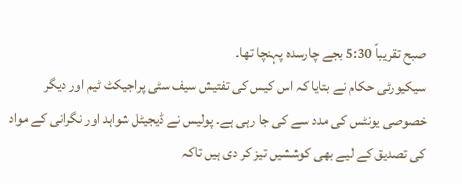صبح تقریباً 5:30 بجے چارسدہ پہنچا تھا۔
سیکیورٹی حکام نے بتایا کہ اس کیس کی تفتیش سیف سٹی پراجیکٹ ٹیم اور دیگر خصوصی یونٹس کی مدد سے کی جا رہی ہے۔ پولیس نے ڈیجیٹل شواہد اور نگرانی کے مواد کی تصدیق کے لیے بھی کوششیں تیز کر دی ہیں تاکہ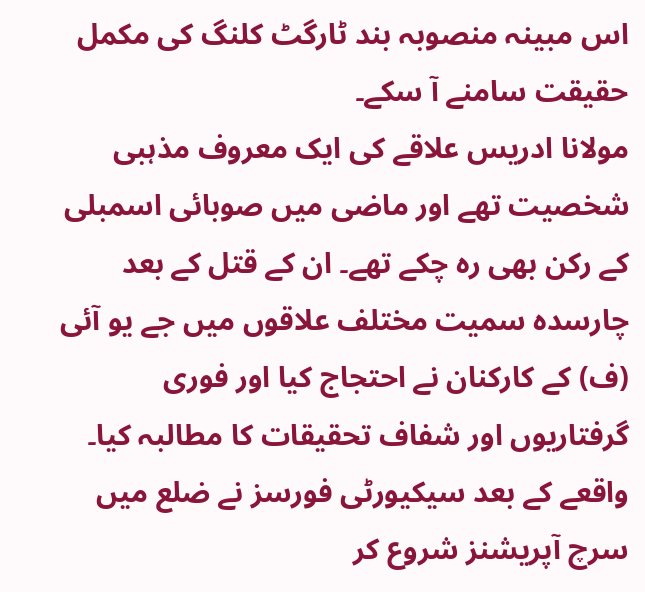اس مبینہ منصوبہ بند ٹارگٹ کلنگ کی مکمل حقیقت سامنے آ سکے۔
مولانا ادریس علاقے کی ایک معروف مذہبی شخصیت تھے اور ماضی میں صوبائی اسمبلی کے رکن بھی رہ چکے تھے۔ ان کے قتل کے بعد چارسدہ سمیت مختلف علاقوں میں جے یو آئی (ف) کے کارکنان نے احتجاج کیا اور فوری گرفتاریوں اور شفاف تحقیقات کا مطالبہ کیا۔
واقعے کے بعد سیکیورٹی فورسز نے ضلع میں سرچ آپریشنز شروع کر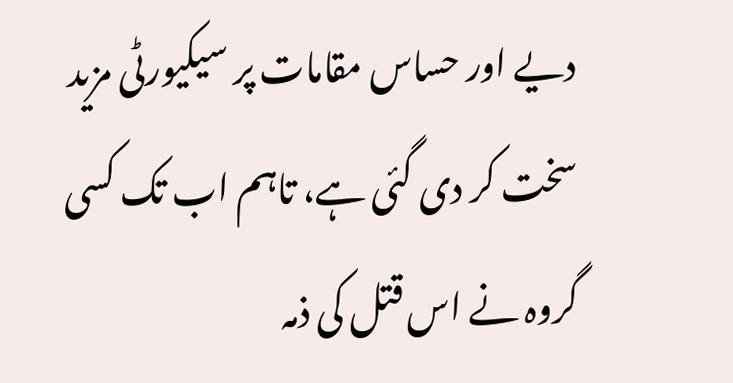دیے اور حساس مقامات پر سیکیورٹی مزید سخت کر دی گئی ہے، تاہم اب تک کسی گروہ نے اس قتل کی ذمہ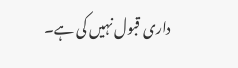داری قبول نہیں کی ہے۔